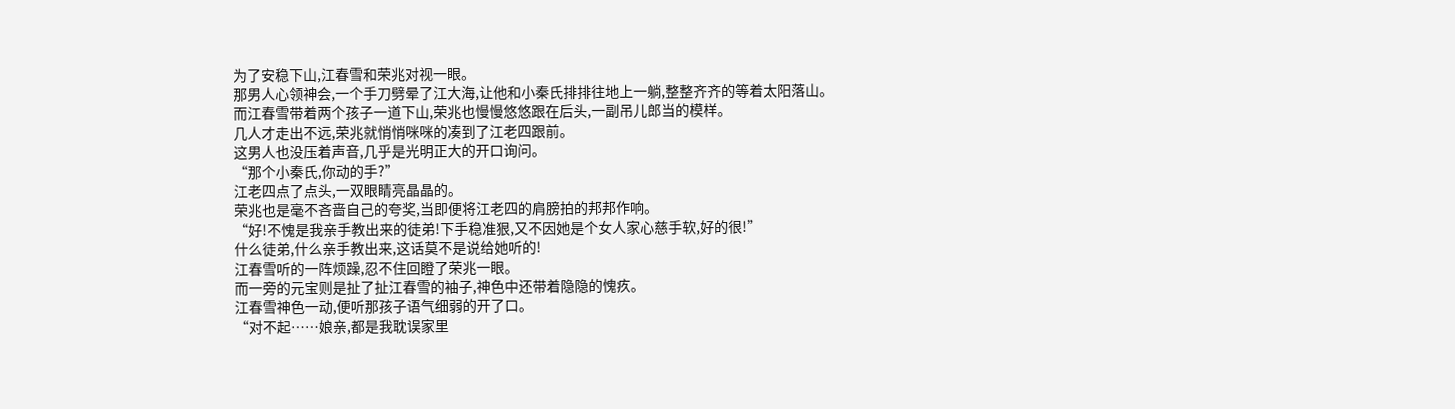为了安稳下山,江春雪和荣兆对视一眼。
那男人心领神会,一个手刀劈晕了江大海,让他和小秦氏排排往地上一躺,整整齐齐的等着太阳落山。
而江春雪带着两个孩子一道下山,荣兆也慢慢悠悠跟在后头,一副吊儿郎当的模样。
几人才走出不远,荣兆就悄悄咪咪的凑到了江老四跟前。
这男人也没压着声音,几乎是光明正大的开口询问。
“那个小秦氏,你动的手?”
江老四点了点头,一双眼睛亮晶晶的。
荣兆也是毫不吝啬自己的夸奖,当即便将江老四的肩膀拍的邦邦作响。
“好!不愧是我亲手教出来的徒弟!下手稳准狠,又不因她是个女人家心慈手软,好的很!”
什么徒弟,什么亲手教出来,这话莫不是说给她听的!
江春雪听的一阵烦躁,忍不住回瞪了荣兆一眼。
而一旁的元宝则是扯了扯江春雪的袖子,神色中还带着隐隐的愧疚。
江春雪神色一动,便听那孩子语气细弱的开了口。
“对不起……娘亲,都是我耽误家里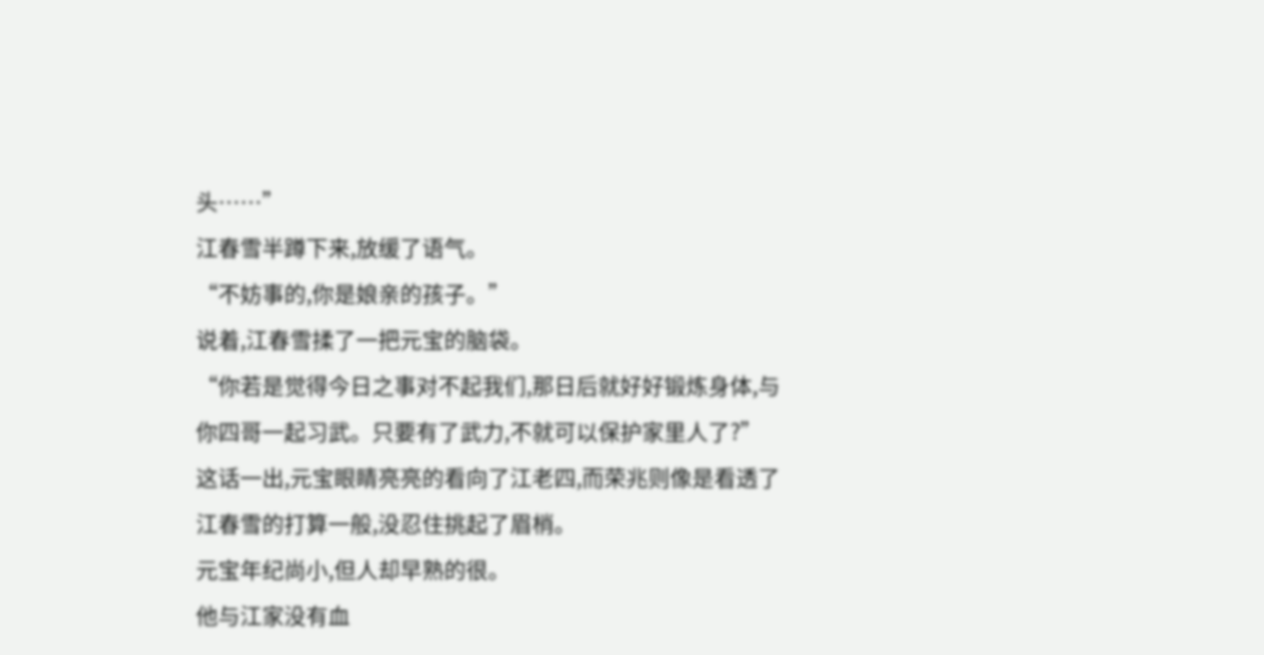头……”
江春雪半蹲下来,放缓了语气。
“不妨事的,你是娘亲的孩子。”
说着,江春雪揉了一把元宝的脑袋。
“你若是觉得今日之事对不起我们,那日后就好好锻炼身体,与你四哥一起习武。只要有了武力,不就可以保护家里人了?”
这话一出,元宝眼睛亮亮的看向了江老四,而荣兆则像是看透了江春雪的打算一般,没忍住挑起了眉梢。
元宝年纪尚小,但人却早熟的很。
他与江家没有血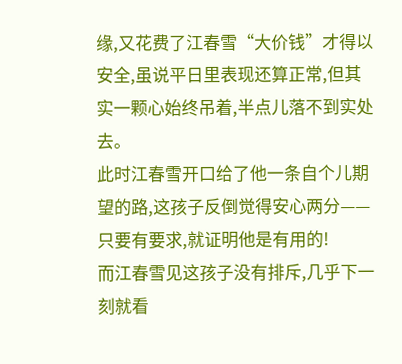缘,又花费了江春雪“大价钱”才得以安全,虽说平日里表现还算正常,但其实一颗心始终吊着,半点儿落不到实处去。
此时江春雪开口给了他一条自个儿期望的路,这孩子反倒觉得安心两分——
只要有要求,就证明他是有用的!
而江春雪见这孩子没有排斥,几乎下一刻就看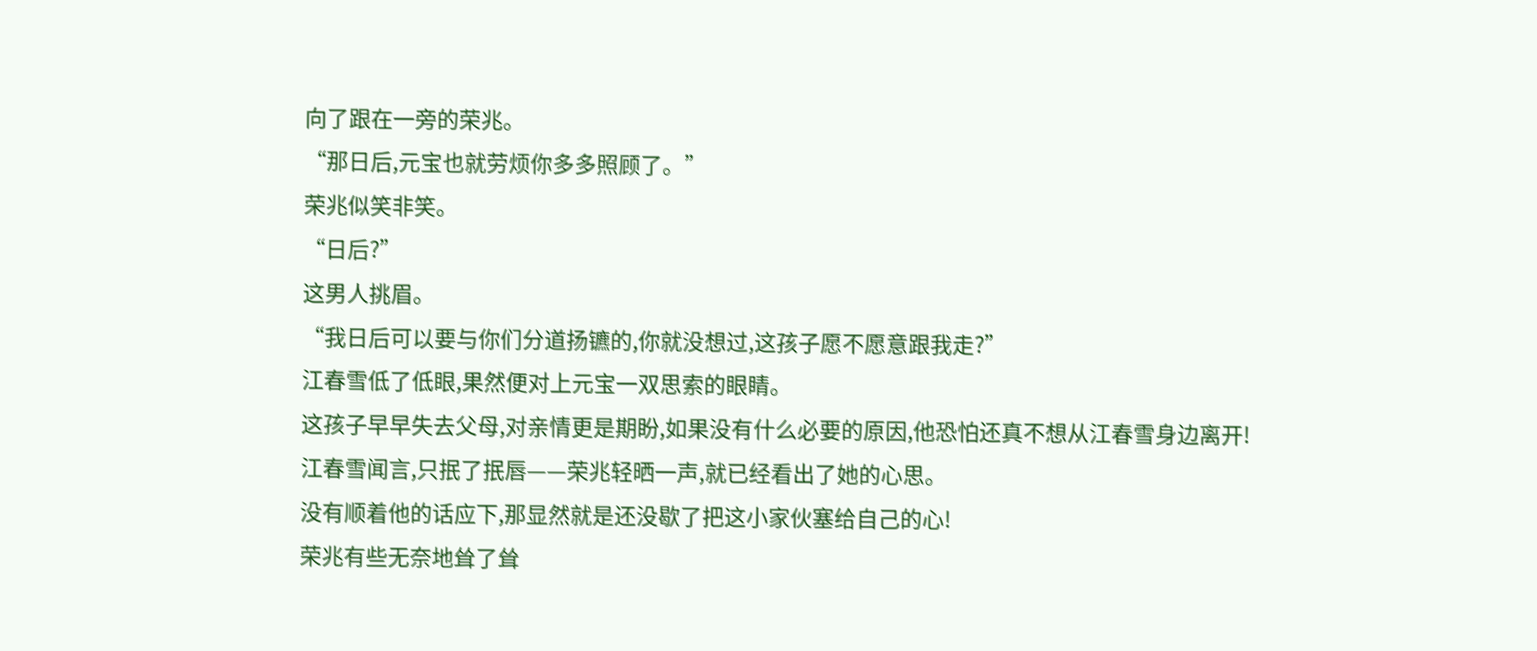向了跟在一旁的荣兆。
“那日后,元宝也就劳烦你多多照顾了。”
荣兆似笑非笑。
“日后?”
这男人挑眉。
“我日后可以要与你们分道扬镳的,你就没想过,这孩子愿不愿意跟我走?”
江春雪低了低眼,果然便对上元宝一双思索的眼睛。
这孩子早早失去父母,对亲情更是期盼,如果没有什么必要的原因,他恐怕还真不想从江春雪身边离开!
江春雪闻言,只抿了抿唇——荣兆轻晒一声,就已经看出了她的心思。
没有顺着他的话应下,那显然就是还没歇了把这小家伙塞给自己的心!
荣兆有些无奈地耸了耸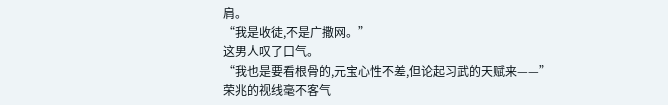肩。
“我是收徒,不是广撒网。”
这男人叹了口气。
“我也是要看根骨的,元宝心性不差,但论起习武的天赋来——”
荣兆的视线毫不客气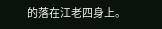的落在江老四身上。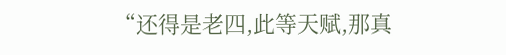“还得是老四,此等天赋,那真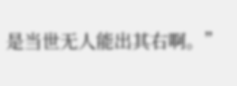是当世无人能出其右啊。”